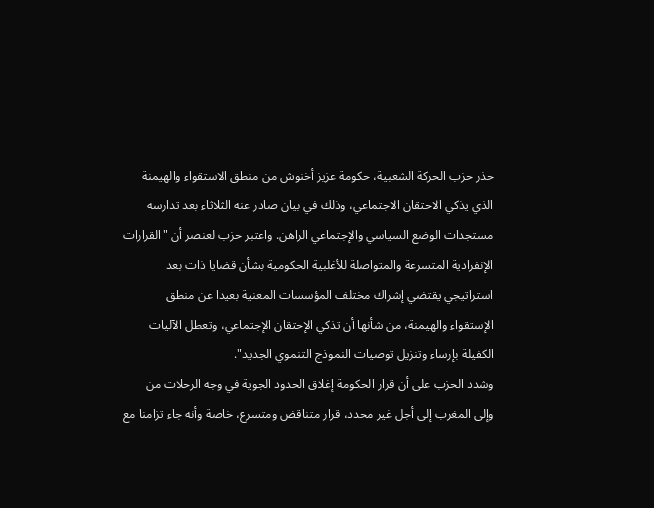حذر حزب الحركة الشعبية، حكومة عزيز أخنوش من منطق الاستقواء والهيمنة الذي يذكي الاحتقان الاجتماعي، وذلك في بيان صادر عنه الثلاثاء بعد تدارسه مستجدات الوضع السياسي والإجتماعي الراهن. واعتبر حزب لعنصر أن "القرارات الإنفرادية المتسرعة والمتواصلة للأغلبية الحكومية بشأن قضايا ذات بعد استراتيجي يقتضي إشراك مختلف المؤسسات المعنية بعيدا عن منطق الإستقواء والهيمنة، من شأنها أن تذكي الإحتقان الإجتماعي، وتعطل الآليات الكفيلة بإرساء وتنزيل توصيات النموذج التنموي الجديد".
وشدد الحزب على أن قرار الحكومة إغلاق الحدود الجوية في وجه الرحلات من وإلى المغرب إلى أجل غير محدد، قرار متناقض ومتسرع، خاصة وأنه جاء تزامنا مع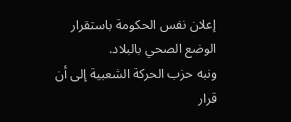إعلان نفس الحكومة باستقرار الوضع الصحي بالبلاد.
ونبه حزب الحركة الشعبية إلى أن قرار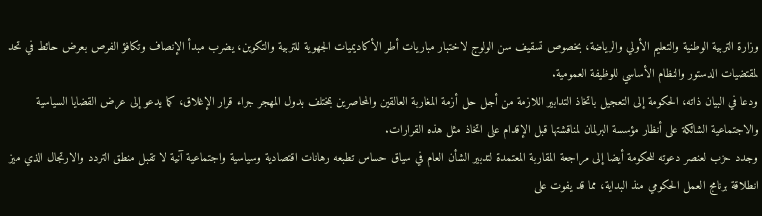وزارة التربية الوطنية والتعليم الأولي والرياضة، بخصوص تسقيف سن الولوج لاختبار مباريات أطر الأكاديميات الجهوية للتربية والتكوين، يضرب مبدأ الإنصاف وتكافؤ الفرص بعرض حائط في تحد لمقتضيات الدستور والنظام الأساسي للوظيفة العمومية.
ودعا في البيان ذاته، الحكومة إلى التعجيل باتخاذ التدابير اللازمة من أجل حل أزمة المغاربة العالقين والمحاصرين بمختلف بدول المهجر جراء قرار الإغلاق، كما يدعو إلى عرض القضايا السياسية والاجتماعية الشائكة على أنظار مؤسسة البرلمان لمناقشتها قبل الإقدام على اتخاذ مثل هذه القرارات.
وجدد حزب لعنصر دعوته للحكومة أيضا إلى مراجعة المقاربة المعتمدة لتدبير الشأن العام في سياق حساس تطبعه رهانات اقتصادية وسياسية واجتماعية آنية لا تقبل منطق التردد والارتجال الذي ميز انطلاقة برنامج العمل الحكومي منذ البداية، مما قد يفوت على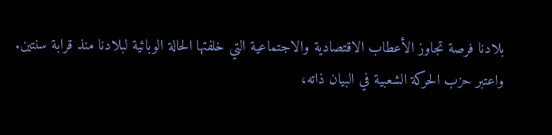بلادنا فرصة تجاوز الأعطاب الاقتصادية والاجتماعية التي خلفتها الحالة الوبائية لبلادنا منذ قرابة سنتين.
واعتبر حزب الحركة الشعبية في البيان ذاته،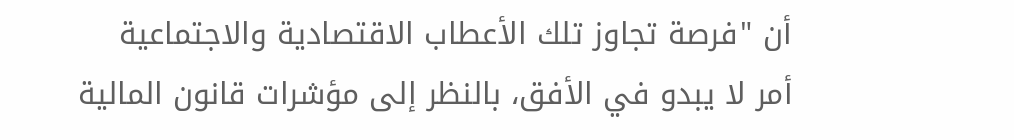أن "فرصة تجاوز تلك الأعطاب الاقتصادية والاجتماعية أمر لا يبدو في الأفق، بالنظر إلى مؤشرات قانون المالية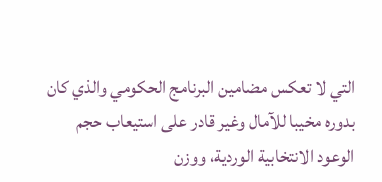التي لا تعكس مضامين البرنامج الحكومي والذي كان بدوره مخيبا للآمال وغير قادر على استيعاب حجم الوعود الانتخابية الوردية، ووزن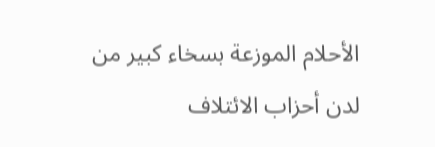الأحلام الموزعة بسخاء كبير من لدن أحزاب الائتلاف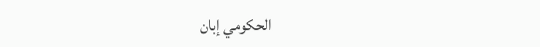الحكومي إبان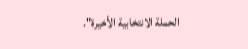الحملة الانتخابية الأخيرة".